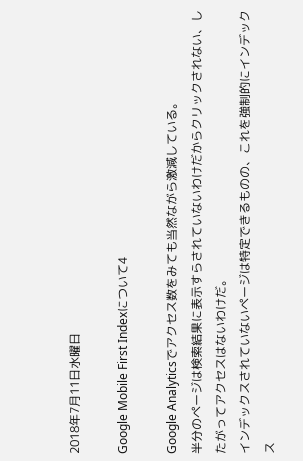2018年7月11日水曜日

Google Mobile First Indexについて4

Google Analyticsでアクセス数をみても当然ながら激減している。
半分のページは検索結果に表示すらされていないわけだからクリックされない、したがってアクセスはないわけだ。
インデックスされていないページは特定できるものの、これを強制的にインデックス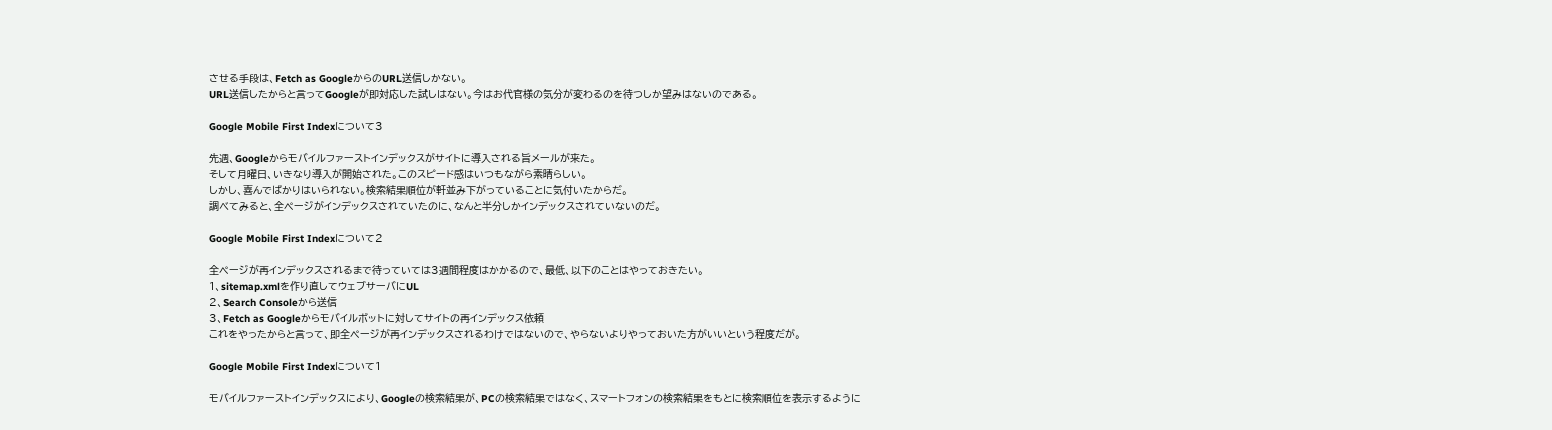させる手段は、Fetch as GoogleからのURL送信しかない。
URL送信したからと言ってGoogleが即対応した試しはない。今はお代官様の気分が変わるのを待つしか望みはないのである。

Google Mobile First Indexについて3

先週、Googleからモバイルファーストインデックスがサイトに導入される旨メールが来た。
そして月曜日、いきなり導入が開始された。このスピード感はいつもながら素晴らしい。
しかし、喜んでばかりはいられない。検索結果順位が軒並み下がっていることに気付いたからだ。
調べてみると、全ページがインデックスされていたのに、なんと半分しかインデックスされていないのだ。

Google Mobile First Indexについて2

全ページが再インデックスされるまで待っていては3週間程度はかかるので、最低、以下のことはやっておきたい。
1、sitemap.xmlを作り直してウェブサーバにUL
2、Search Consoleから送信
3、Fetch as Googleからモバイルボットに対してサイトの再インデックス依頼
これをやったからと言って、即全ページが再インデックスされるわけではないので、やらないよりやっておいた方がいいという程度だが。

Google Mobile First Indexについて1

モバイルファーストインデックスにより、Googleの検索結果が、PCの検索結果ではなく、スマートフォンの検索結果をもとに検索順位を表示するように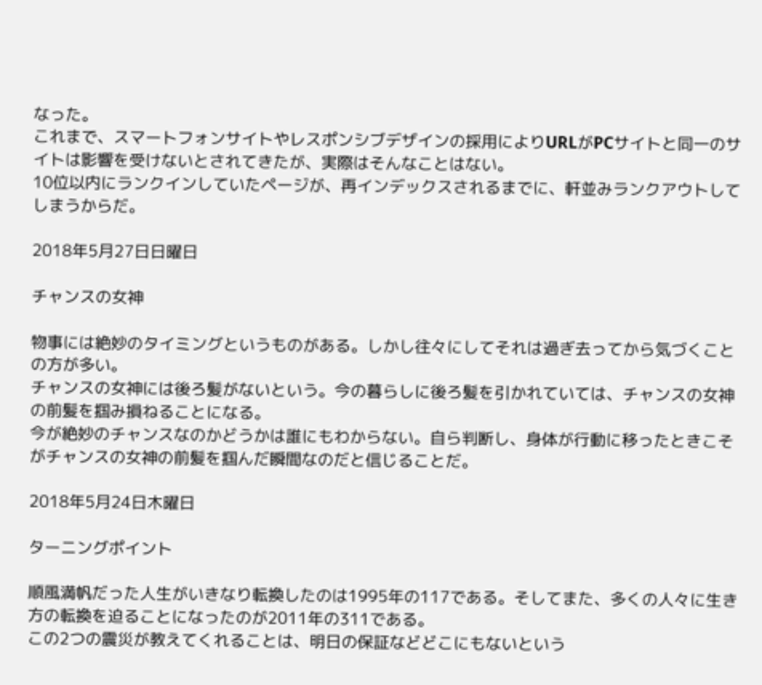なった。
これまで、スマートフォンサイトやレスポンシブデザインの採用によりURLがPCサイトと同一のサイトは影響を受けないとされてきたが、実際はそんなことはない。
10位以内にランクインしていたページが、再インデックスされるまでに、軒並みランクアウトしてしまうからだ。

2018年5月27日日曜日

チャンスの女神

物事には絶妙のタイミングというものがある。しかし往々にしてそれは過ぎ去ってから気づくことの方が多い。
チャンスの女神には後ろ髪がないという。今の暮らしに後ろ髪を引かれていては、チャンスの女神の前髪を掴み損ねることになる。
今が絶妙のチャンスなのかどうかは誰にもわからない。自ら判断し、身体が行動に移ったときこそがチャンスの女神の前髪を掴んだ瞬間なのだと信じることだ。

2018年5月24日木曜日

ターニングポイント

順風満帆だった人生がいきなり転換したのは1995年の117である。そしてまた、多くの人々に生き方の転換を迫ることになったのが2011年の311である。
この2つの震災が教えてくれることは、明日の保証などどこにもないという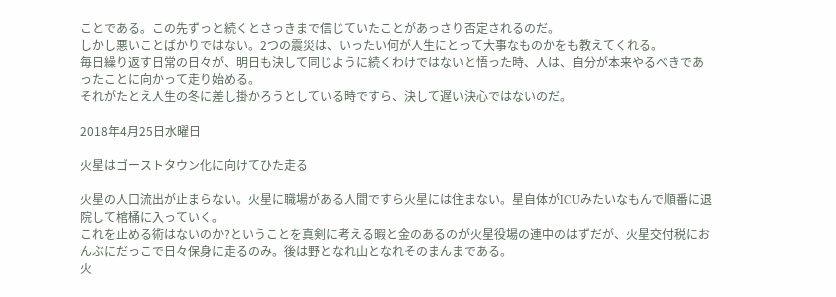ことである。この先ずっと続くとさっきまで信じていたことがあっさり否定されるのだ。
しかし悪いことばかりではない。2つの震災は、いったい何が人生にとって大事なものかをも教えてくれる。
毎日繰り返す日常の日々が、明日も決して同じように続くわけではないと悟った時、人は、自分が本来やるべきであったことに向かって走り始める。
それがたとえ人生の冬に差し掛かろうとしている時ですら、決して遅い決心ではないのだ。

2018年4月25日水曜日

火星はゴーストタウン化に向けてひた走る

火星の人口流出が止まらない。火星に職場がある人間ですら火星には住まない。星自体がICUみたいなもんで順番に退院して棺桶に入っていく。
これを止める術はないのか?ということを真剣に考える暇と金のあるのが火星役場の連中のはずだが、火星交付税におんぶにだっこで日々保身に走るのみ。後は野となれ山となれそのまんまである。
火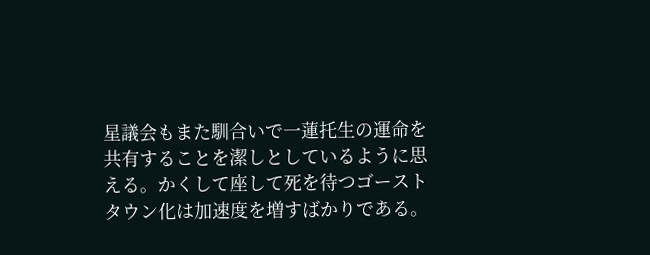星議会もまた馴合いで一蓮托生の運命を共有することを潔しとしているように思える。かくして座して死を待つゴーストタウン化は加速度を増すばかりである。